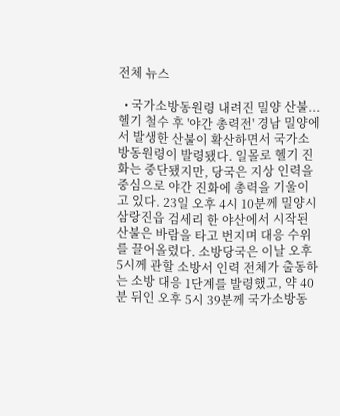전체 뉴스

  • 국가소방동원령 내려진 밀양 산불...헬기 철수 후 '야간 총력전' 경남 밀양에서 발생한 산불이 확산하면서 국가소방동원령이 발령됐다. 일몰로 헬기 진화는 중단됐지만, 당국은 지상 인력을 중심으로 야간 진화에 총력을 기울이고 있다. 23일 오후 4시 10분께 밀양시 삼랑진읍 검세리 한 야산에서 시작된 산불은 바람을 타고 번지며 대응 수위를 끌어올렸다. 소방당국은 이날 오후 5시께 관할 소방서 인력 전체가 출동하는 소방 대응 1단계를 발령했고, 약 40분 뒤인 오후 5시 39분께 국가소방동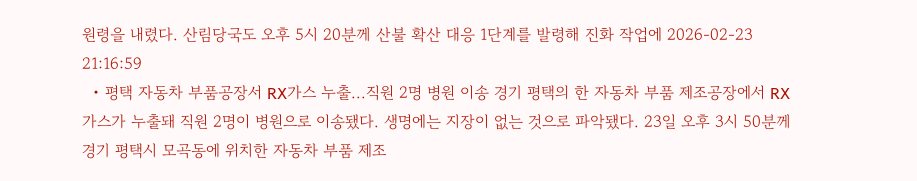원령을 내렸다. 산림당국도 오후 5시 20분께 산불 확산 대응 1단계를 발령해 진화 작업에 2026-02-23 21:16:59
  • 평택 자동차 부품공장서 RX가스 누출...직원 2명 병원 이송 경기 평택의 한 자동차 부품 제조공장에서 RX 가스가 누출돼 직원 2명이 병원으로 이송됐다. 생명에는 지장이 없는 것으로 파악됐다. 23일 오후 3시 50분께 경기 평택시 모곡동에 위치한 자동차 부품 제조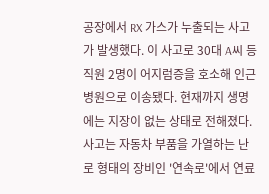공장에서 RX 가스가 누출되는 사고가 발생했다. 이 사고로 30대 A씨 등 직원 2명이 어지럼증을 호소해 인근 병원으로 이송됐다. 현재까지 생명에는 지장이 없는 상태로 전해졌다. 사고는 자동차 부품을 가열하는 난로 형태의 장비인 '연속로'에서 연료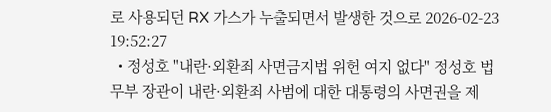로 사용되던 RX 가스가 누출되면서 발생한 것으로 2026-02-23 19:52:27
  • 정성호 "내란·외환죄 사면금지법 위헌 여지 없다" 정성호 법무부 장관이 내란·외환죄 사범에 대한 대통령의 사면권을 제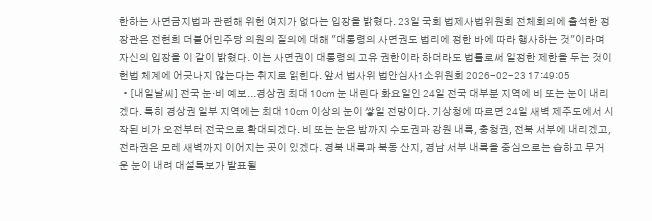한하는 사면금지법과 관련해 위헌 여지가 없다는 입장을 밝혔다. 23일 국회 법제사법위원회 전체회의에 출석한 정 장관은 전현희 더불어민주당 의원의 질의에 대해 "대통령의 사면권도 법리에 정한 바에 따라 행사하는 것"이라며 자신의 입장을 이 같이 밝혔다. 이는 사면권이 대통령의 고유 권한이라 하더라도 법률로써 일정한 제한을 두는 것이 헌법 체계에 어긋나지 않는다는 취지로 읽힌다. 앞서 법사위 법안심사1소위원회 2026-02-23 17:49:05
  • [내일날씨] 전국 눈·비 예보...경상권 최대 10㎝ 눈 내린다 화요일인 24일 전국 대부분 지역에 비 또는 눈이 내리겠다. 특히 경상권 일부 지역에는 최대 10㎝ 이상의 눈이 쌓일 전망이다. 기상청에 따르면 24일 새벽 제주도에서 시작된 비가 오전부터 전국으로 확대되겠다. 비 또는 눈은 밤까지 수도권과 강원 내륙, 충청권, 전북 서부에 내리겠고, 전라권은 모레 새벽까지 이어지는 곳이 있겠다. 경북 내륙과 북동 산지, 경남 서부 내륙을 중심으로는 습하고 무거운 눈이 내려 대설특보가 발표될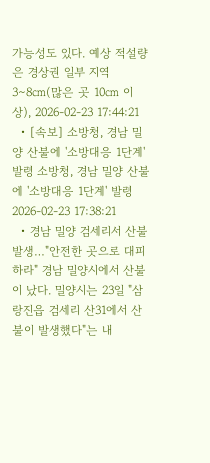가능성도 있다. 예상 적설량은 경상권 일부 지역 3∼8㎝(많은 곳 10㎝ 이상), 2026-02-23 17:44:21
  • [속보] 소방청, 경남 밀양 산불에 '소방대응 1단계' 발령 소방청, 경남 밀양 산불에 '소방대응 1단계' 발령 2026-02-23 17:38:21
  • 경남 밀양 검세리서 산불 발생…"안전한 곳으로 대피하라" 경남 밀양시에서 산불이 났다. 밀양시는 23일 "삼랑진읍 검세리 산31에서 산불이 발생했다"는 내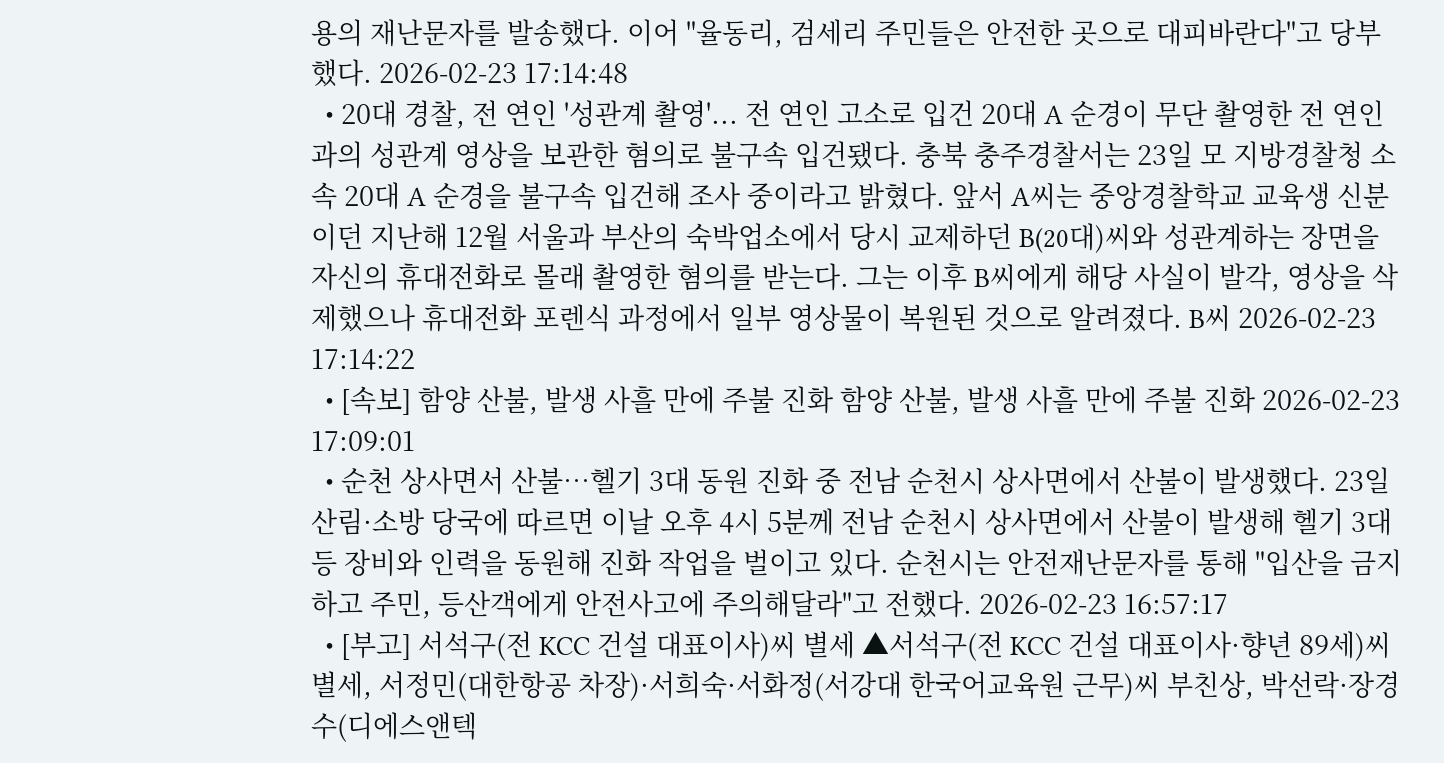용의 재난문자를 발송했다. 이어 "율동리, 검세리 주민들은 안전한 곳으로 대피바란다"고 당부했다. 2026-02-23 17:14:48
  • 20대 경찰, 전 연인 '성관계 촬영'... 전 연인 고소로 입건 20대 A 순경이 무단 촬영한 전 연인과의 성관계 영상을 보관한 혐의로 불구속 입건됐다. 충북 충주경찰서는 23일 모 지방경찰청 소속 20대 A 순경을 불구속 입건해 조사 중이라고 밝혔다. 앞서 A씨는 중앙경찰학교 교육생 신분이던 지난해 12월 서울과 부산의 숙박업소에서 당시 교제하던 B(20대)씨와 성관계하는 장면을 자신의 휴대전화로 몰래 촬영한 혐의를 받는다. 그는 이후 B씨에게 해당 사실이 발각, 영상을 삭제했으나 휴대전화 포렌식 과정에서 일부 영상물이 복원된 것으로 알려졌다. B씨 2026-02-23 17:14:22
  • [속보] 함양 산불, 발생 사흘 만에 주불 진화 함양 산불, 발생 사흘 만에 주불 진화 2026-02-23 17:09:01
  • 순천 상사면서 산불…헬기 3대 동원 진화 중 전남 순천시 상사면에서 산불이 발생했다. 23일 산림·소방 당국에 따르면 이날 오후 4시 5분께 전남 순천시 상사면에서 산불이 발생해 헬기 3대 등 장비와 인력을 동원해 진화 작업을 벌이고 있다. 순천시는 안전재난문자를 통해 "입산을 금지하고 주민, 등산객에게 안전사고에 주의해달라"고 전했다. 2026-02-23 16:57:17
  • [부고] 서석구(전 KCC 건설 대표이사)씨 별세 ▲서석구(전 KCC 건설 대표이사·향년 89세)씨 별세, 서정민(대한항공 차장)·서희숙·서화정(서강대 한국어교육원 근무)씨 부친상, 박선락·장경수(디에스앤텍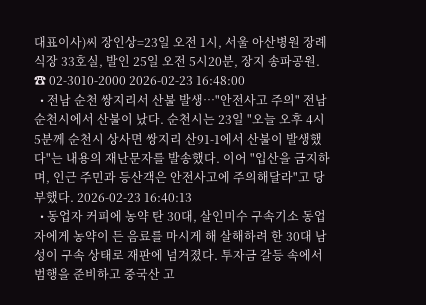대표이사)씨 장인상=23일 오전 1시, 서울 아산병원 장례식장 33호실, 발인 25일 오전 5시20분, 장지 송파공원. ☎ 02-3010-2000 2026-02-23 16:48:00
  • 전남 순천 쌍지리서 산불 발생…"안전사고 주의" 전남 순천시에서 산불이 났다. 순천시는 23일 "오늘 오후 4시 5분께 순천시 상사면 쌍지리 산91-1에서 산불이 발생했다"는 내용의 재난문자를 발송했다. 이어 "입산을 금지하며, 인근 주민과 등산객은 안전사고에 주의해달라"고 당부했다. 2026-02-23 16:40:13
  • 동업자 커피에 농약 탄 30대, 살인미수 구속기소 동업자에게 농약이 든 음료를 마시게 해 살해하려 한 30대 남성이 구속 상태로 재판에 넘겨졌다. 투자금 갈등 속에서 범행을 준비하고 중국산 고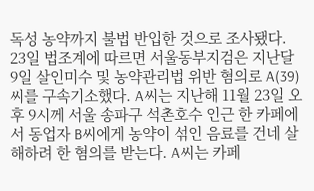독성 농약까지 불법 반입한 것으로 조사됐다. 23일 법조계에 따르면 서울동부지검은 지난달 9일 살인미수 및 농약관리법 위반 혐의로 A(39)씨를 구속기소했다. A씨는 지난해 11월 23일 오후 9시께 서울 송파구 석촌호수 인근 한 카페에서 동업자 B씨에게 농약이 섞인 음료를 건네 살해하려 한 혐의를 받는다. A씨는 카페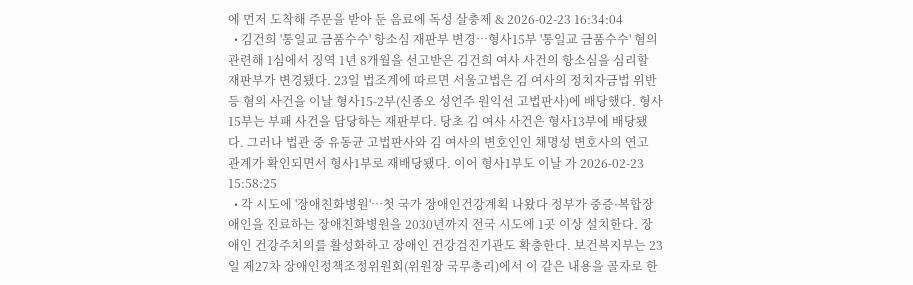에 먼저 도착해 주문을 받아 둔 음료에 독성 살충제 & 2026-02-23 16:34:04
  • 김건희 '통일교 금품수수' 항소심 재판부 변경…형사15부 '통일교 금품수수' 혐의 관련해 1심에서 징역 1년 8개월을 선고받은 김건희 여사 사건의 항소심을 심리할 재판부가 변경됐다. 23일 법조계에 따르면 서울고법은 김 여사의 정치자금법 위반 등 혐의 사건을 이날 형사15-2부(신종오 성언주 원익선 고법판사)에 배당했다. 형사15부는 부패 사건을 담당하는 재판부다. 당초 김 여사 사건은 형사13부에 배당됐다. 그러나 법관 중 유동균 고법판사와 김 여사의 변호인인 채명성 변호사의 연고 관계가 확인되면서 형사1부로 재배당됐다. 이어 형사1부도 이날 가 2026-02-23 15:58:25
  • 각 시도에 '장애친화병원'…첫 국가 장애인건강계획 나왔다 정부가 중증·복합장애인을 진료하는 장애친화병원을 2030년까지 전국 시도에 1곳 이상 설치한다. 장애인 건강주치의를 활성화하고 장애인 건강검진기관도 확충한다. 보건복지부는 23일 제27차 장애인정책조정위원회(위원장 국무총리)에서 이 같은 내용을 골자로 한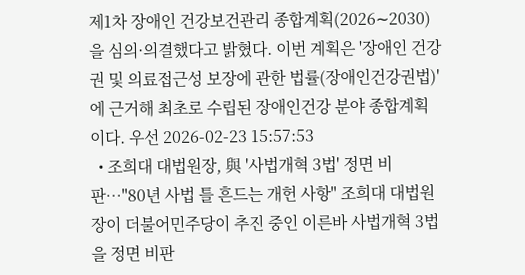제1차 장애인 건강보건관리 종합계획(2026∼2030)을 심의·의결했다고 밝혔다. 이번 계획은 '장애인 건강권 및 의료접근성 보장에 관한 법률(장애인건강권법)'에 근거해 최초로 수립된 장애인건강 분야 종합계획이다. 우선 2026-02-23 15:57:53
  • 조희대 대법원장, 與 '사법개혁 3법' 정면 비판…"80년 사법 틀 흔드는 개헌 사항" 조희대 대법원장이 더불어민주당이 추진 중인 이른바 사법개혁 3법을 정면 비판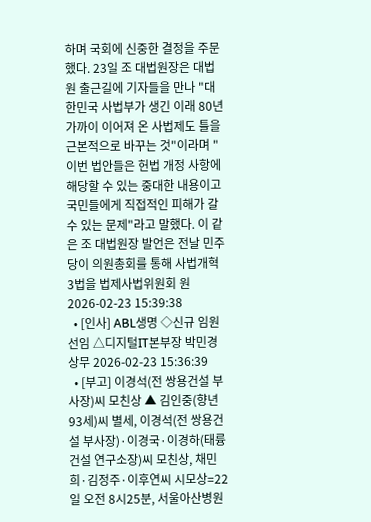하며 국회에 신중한 결정을 주문했다. 23일 조 대법원장은 대법원 출근길에 기자들을 만나 "대한민국 사법부가 생긴 이래 80년 가까이 이어져 온 사법제도 틀을 근본적으로 바꾸는 것"이라며 "이번 법안들은 헌법 개정 사항에 해당할 수 있는 중대한 내용이고 국민들에게 직접적인 피해가 갈 수 있는 문제"라고 말했다. 이 같은 조 대법원장 발언은 전날 민주당이 의원총회를 통해 사법개혁 3법을 법제사법위원회 원 2026-02-23 15:39:38
  • [인사] ABL생명 ◇신규 임원 선임 △디지털IT본부장 박민경 상무 2026-02-23 15:36:39
  • [부고] 이경석(전 쌍용건설 부사장)씨 모친상 ▲ 김인중(향년 93세)씨 별세, 이경석(전 쌍용건설 부사장)·이경국·이경하(태륭건설 연구소장)씨 모친상, 채민희·김정주·이후연씨 시모상=22일 오전 8시25분, 서울아산병원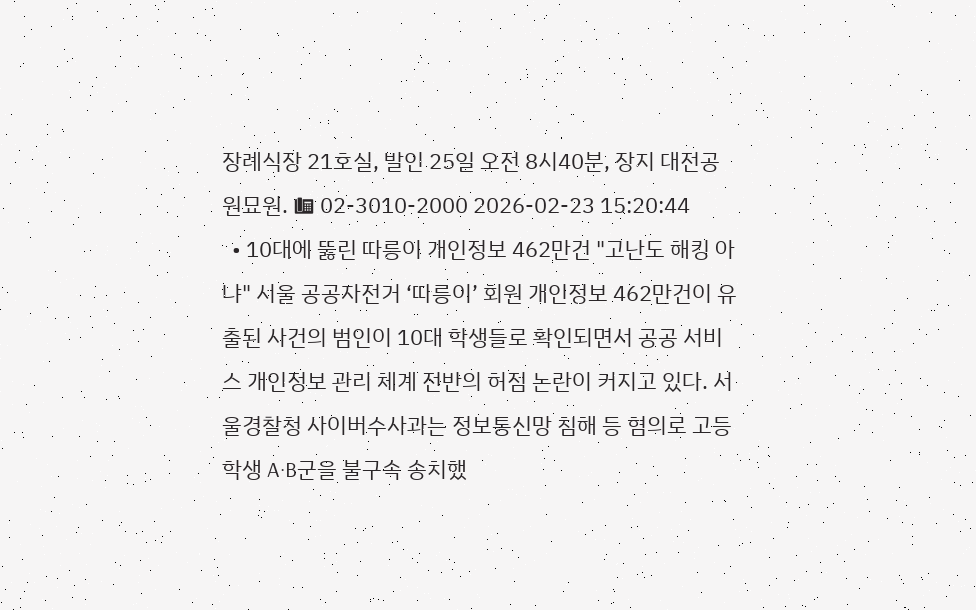장례식장 21호실, 발인 25일 오전 8시40분, 장지 대전공원묘원. ☎ 02-3010-2000 2026-02-23 15:20:44
  • 10대에 뚫린 따릉이 개인정보 462만건 "고난도 해킹 아냐" 서울 공공자전거 ‘따릉이’ 회원 개인정보 462만건이 유출된 사건의 범인이 10대 학생들로 확인되면서 공공 서비스 개인정보 관리 체계 전반의 허점 논란이 커지고 있다. 서울경찰청 사이버수사과는 정보통신망 침해 등 혐의로 고등학생 A·B군을 불구속 송치했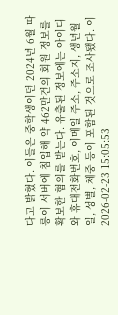다고 밝혔다. 이들은 중학생이던 2024년 6월 따릉이 서버에 침입해 약 462만건의 회원 정보를 확보한 혐의를 받는다. 유출된 정보에는 아이디와 휴대전화번호, 이메일 주소, 주소지, 생년월일, 성별, 체중 등이 포함된 것으로 조사됐다. 이 2026-02-23 15:05:53